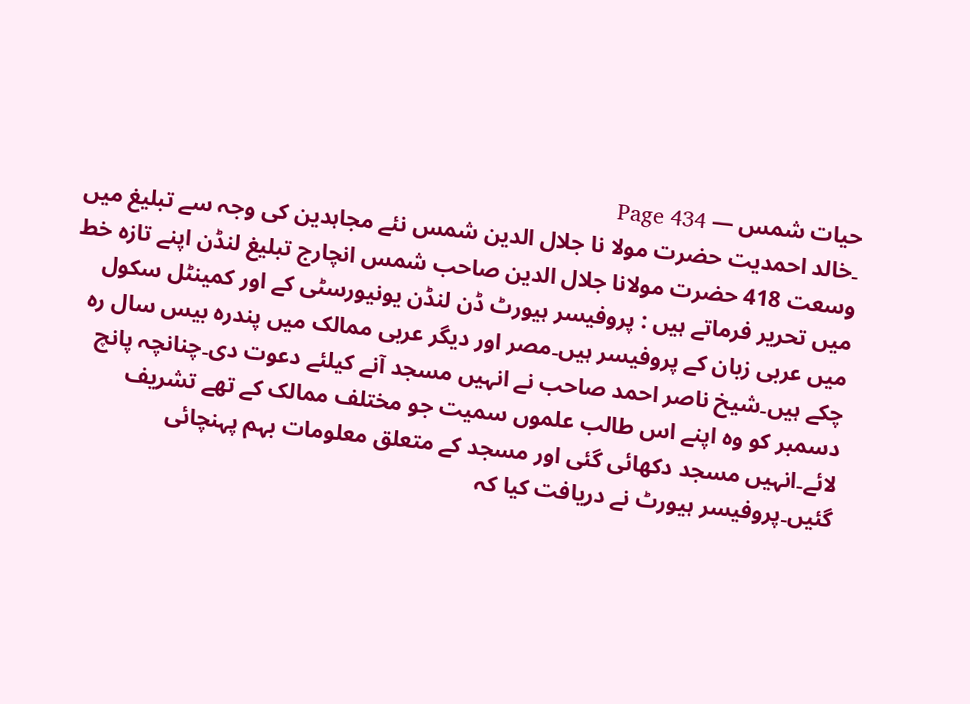حیات شمس — Page 434
۔خالد احمدیت حضرت مولا نا جلال الدین شمس نئے مجاہدین کی وجہ سے تبلیغ میں وسعت 418 حضرت مولانا جلال الدین صاحب شمس انچارج تبلیغ لنڈن اپنے تازہ خط میں تحریر فرماتے ہیں : پروفیسر ہیورٹ ڈن لنڈن یونیورسٹی کے اور کمینٹل سکول میں عربی زبان کے پروفیسر ہیں۔مصر اور دیگر عربی ممالک میں پندرہ بیس سال رہ چکے ہیں۔شیخ ناصر احمد صاحب نے انہیں مسجد آنے کیلئے دعوت دی۔چنانچہ پانچ دسمبر کو وہ اپنے اس طالب علموں سمیت جو مختلف ممالک کے تھے تشریف لائے۔انہیں مسجد دکھائی گئی اور مسجد کے متعلق معلومات بہم پہنچائی گئیں۔پروفیسر ہیورٹ نے دریافت کیا کہ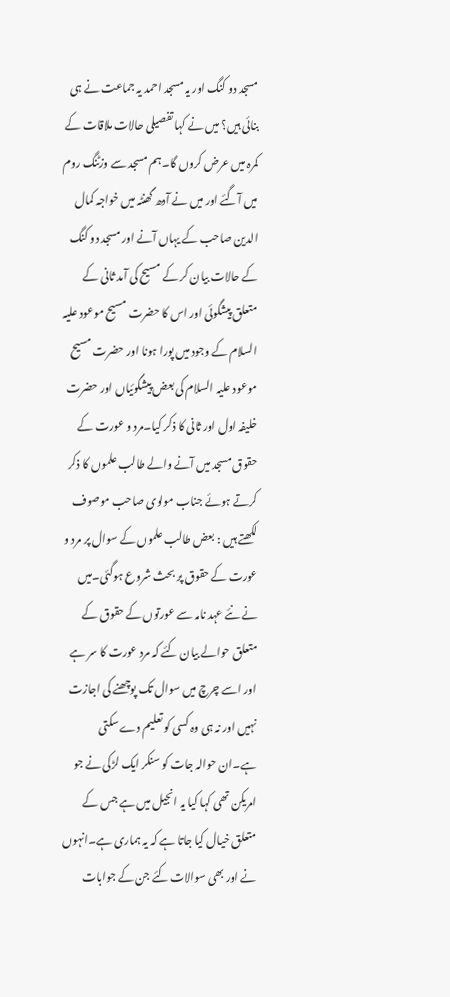مسجد دو کنگ اور یہ مسجد احمد یہ جماعت نے ہی بنائی ہیں؟ میں نے کہا تفصیلی حالات ملاقات کے کمرہ میں عرض کروں گا۔ہم مسجد سے وزٹنگ روم میں آگئے اور میں نے آدھ گھنٹہ میں خواجہ کمال الدین صاحب کے یہاں آنے اور مسجد دو کنگ کے حالات بیان کر کے مسیح کی آمد ثانی کے متعلق پیشگوئی اور اس کا حضرت مسیح موعود علیہ السلام کے وجود میں پورا ہونا اور حضرت مسیح موعود علیہ السلام کی بعض پیشگوئیاں اور حضرت خلیفہ اول اور ثانی کا ذکر کیا۔مرد و عورت کے حقوق مسجد میں آنے والے طالب علموں کا ذکر کرتے ہوئے جناب مولوی صاحب موصوف لکھتے ہیں : بعض طالب علموں کے سوال پر مرد و عورت کے حقوق پر بحث شروع ہوگئی۔میں نے نئے عہد نامہ سے عورتوں کے حقوق کے متعلق حوالے بیان کئے کہ مرد عورت کا سر ہے اور اسے چرچ میں سوال تک پوچھنے کی اجازت نہیں اور نہ ہی وہ کسی کو تعلیم دے سکتی ہے۔ان حوالہ جات کو سنکر ایک لڑکی نے جو امریکن تھی کہا کیا یہ انجیل میں ہے جس کے متعلق خیال کیا جاتا ہے کہ یہ ہماری ہے۔انہوں نے اور بھی سوالات کئے جن کے جوابات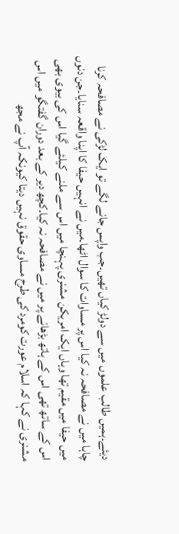دیئے۔ہمیں طالب علموں میں سے دولڑ کیاں تھیں۔جب واپس جانے لگے تو ایک لڑکی نے مصافحہ کرنا چاہا میں نے مصافحہ نہ کیا اس پر مساوات کا سوال اٹھا۔میں نے انہیں حیفا کا اپنا واقعہ سنایا۔جن دنوں میں حیفا میں مقیم تھا وہاں ایک امریکن مشنری پہنچا میں اس سے ملنے کیلئے گیا اس کی بیوی بھی اس کے ساتھ تھی اس کے ہاتھ بڑھانے پر میں نے مصافحہ نہ کیا۔کچھ دیر کے بعد دوران گفتگو میں اس مشنری نے کہا کہ اسلام عورت کومرد کی طرح مساوی حقوق نہیں دیتا کیونکہ آپ نے مجھ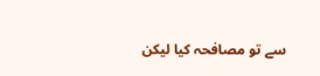سے تو مصافحہ کیا لیکن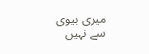میری بیوی سے نہیں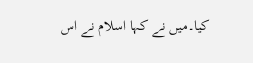کیا۔میں نے کہا اسلام نے اس